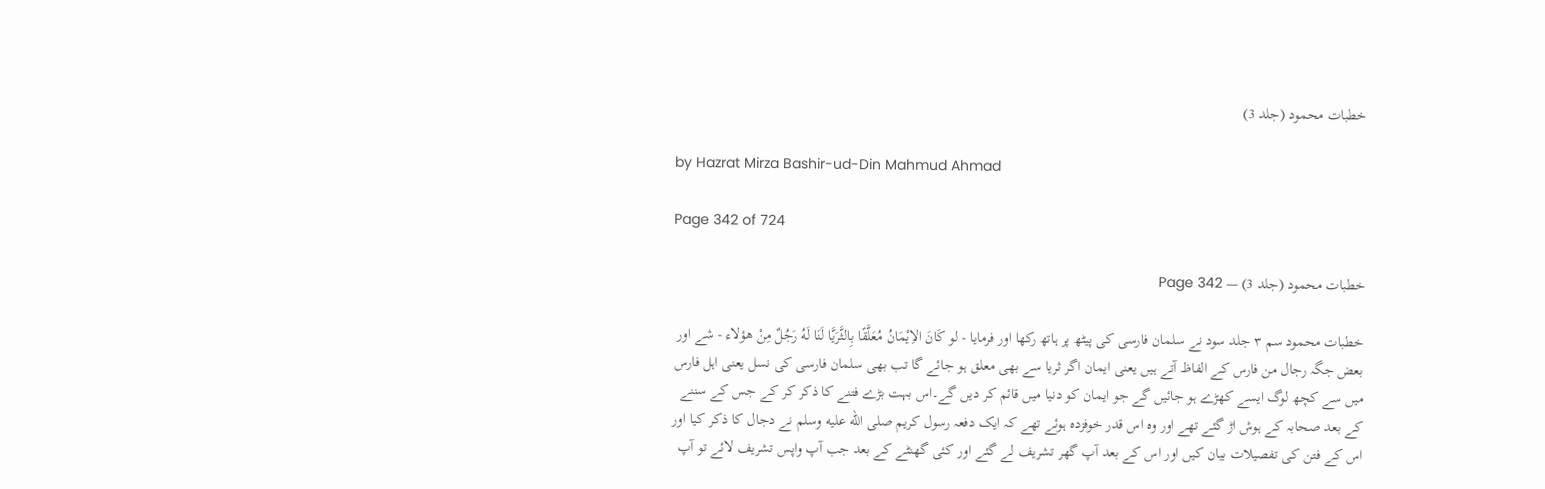خطبات محمود (جلد 3)

by Hazrat Mirza Bashir-ud-Din Mahmud Ahmad

Page 342 of 724

خطبات محمود (جلد 3) — Page 342

خطبات محمود سم ۳ جلد سود نے سلمان فارسی کی پیٹھ پر ہاتھ رکھا اور فرمایا - لو كَانَ الاِيْمَانُ مُعَلَّقًا بِالثَّرَيَّا لَنَا لَهُ رَجُلٌ مِنْ هؤلاء - شے اور بعض جگہ رجال من فارس کے الفاظ آتے ہیں یعنی ایمان اگر ثریا سے بھی معلق ہو جائے گا تب بھی سلمان فارسی کی نسل یعنی اہل فارس میں سے کچھ لوگ ایسے کھڑے ہو جائیں گے جو ایمان کو دنیا میں قائم کر دیں گے۔اس بہت بڑے فتنے کا ذکر کر کے جس کے سننے کے بعد صحابہ کے ہوش اڑ گئے تھے اور وہ اس قدر خوفزدہ ہوئے تھے کہ ایک دفعہ رسول کریم صلى الله عليه وسلم نے دجال کا ذکر کیا اور اس کے فتن کی تفصیلات بیان کیں اور اس کے بعد آپ گھر تشریف لے گئے اور کئی گھنٹے کے بعد جب آپ واپس تشریف لائے تو آپ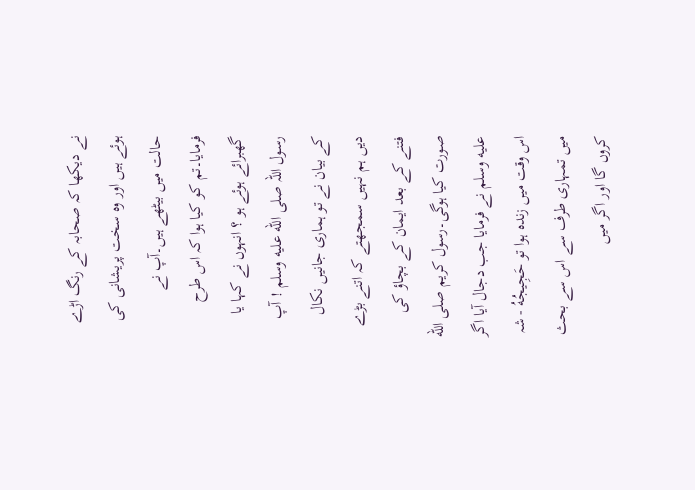نے دیکھا کہ صحابہ کے رنگ اڑے ہوئے ہیں اور وہ سخت پریشانی کی حالت میں بیٹھے ہیں۔آپ نے فرمایا۔تم کو کیا ہوا کہ اس طرح گھبرائے ہوئے ہو ؟ انہوں نے کہا یا رسول اللہ صلى الله عليه وسلم ! آپ کے بیان نے تو ہماری جانیں نکال دیں ہم نہیں سمجھتے کہ اتنے بڑے فتنے کے بعد ایمان کے بچاؤ کی صورت کیا ہوگی۔رسول کریم صلى الله عليه وسلم نے فرمایا جب دجال آیا اگر اس وقت میں زندہ ہوا تو حَجِيجُهُ - شہ میں تمہاری طرف سے اس سے بحث کروں گا اور اگر میں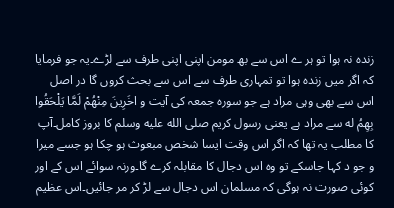زندہ نہ ہوا تو ہر ے اس سے بھ مومن اپنی اپنی طرف سے لڑے۔یہ جو فرمایا کہ اگر میں زندہ ہوا تو تمہاری طرف سے اس سے بحث کروں گا در اصل اس سے بھی وہی مراد ہے جو سورہ جمعہ کی آیت و اخَرِينَ مِنْهُمْ لَمَّا يَلْحَقُوا بِهِمُ له سے مراد ہے یعنی رسول کریم صلى الله عليه وسلم کا بروز کامل۔آپ کا مطلب یہ تھا کہ اگر اس وقت ایسا شخص مبعوث ہو چکا ہو جسے میرا و جو د کہا جاسکے تو وہ اس دجال کا مقابلہ کرے گا۔ورنہ سوائے اس کے اور کوئی صورت نہ ہوگی کہ مسلمان اس دجال سے لڑ کر مر جائیں۔اس عظیم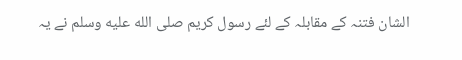الشان فتنہ کے مقابلہ کے لئے رسول کریم صلى الله عليه وسلم نے یہ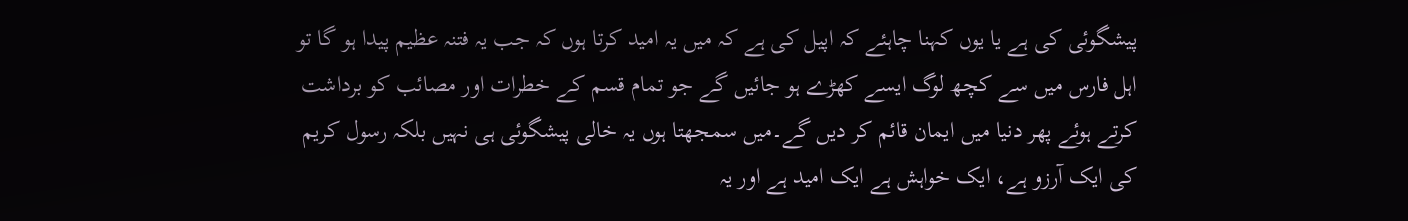پیشگوئی کی ہے یا یوں کہنا چاہئے کہ اپیل کی ہے کہ میں یہ امید کرتا ہوں کہ جب یہ فتنہ عظیم پیدا ہو گا تو اہل فارس میں سے کچھ لوگ ایسے کھڑے ہو جائیں گے جو تمام قسم کے خطرات اور مصائب کو برداشت کرتے ہوئے پھر دنیا میں ایمان قائم کر دیں گے۔میں سمجھتا ہوں یہ خالی پیشگوئی ہی نہیں بلکہ رسول کریم کی ایک آرزو ہے، ایک خواہش ہے ایک امید ہے اور یہ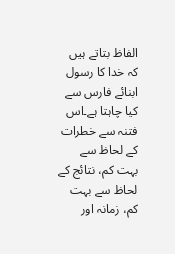الفاظ بتاتے ہیں کہ خدا کا رسول ابنائے فارس سے کیا چاہتا ہے۔اس فتنہ سے خطرات کے لحاظ سے بہت کم، نتائج کے لحاظ سے بہت کم، زمانہ اور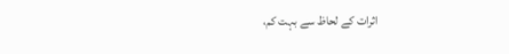اثرات کے لحاظ سے بہت کم،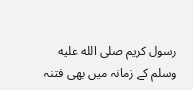رسول کریم صلى الله عليه وسلم کے زمانہ میں بھی فتنہ